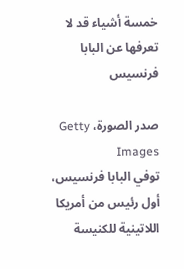خمسة أشياء قد لا تعرفها عن البابا فرنسيس

صدر الصورة، Getty Images
توفي البابا فرنسيس، أول رئيس من أمريكا اللاتينية للكنيسة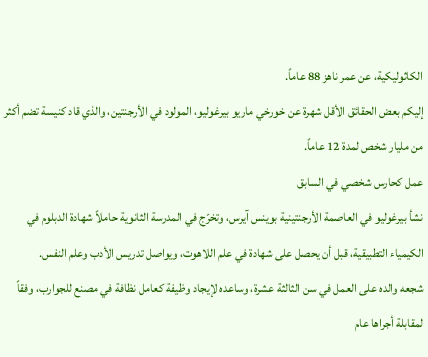الكاثوليكية، عن عمر ناهز 88 عاماً.
إليكم بعض الحقائق الأقل شهرة عن خورخي ماريو بيرغوليو، المولود في الأرجنتين، والذي قاد كنيسة تضم أكثر من مليار شخص لمدة 12 عاماً.
عمل كحارس شخصي في السابق
نشأ بيرغوليو في العاصمة الأرجنتينية بوينس آيرس، وتخرّج في المدرسة الثانوية حاملاً شهادة الدبلوم في الكيمياء التطبيقية، قبل أن يحصل على شهادة في علم اللاهوت، ويواصل تدريس الأدب وعلم النفس.
شجعه والده على العمل في سن الثالثة عشرة، وساعده لإيجاد وظيفة كعامل نظافة في مصنع للجوارب، وفقاً لمقابلة أجراها عام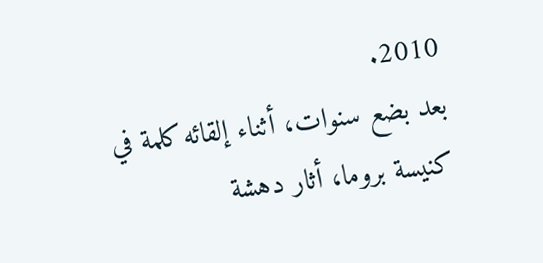2010.
بعد بضع سنوات، أثناء إلقائه كلمة في كنيسة بروما، أثار دهشة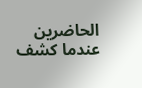الحاضرين عندما كشف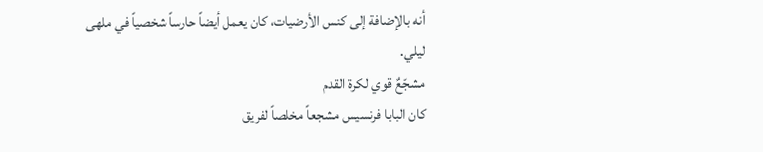أنه بالإضافة إلى كنس الأرضيات، كان يعمل أيضاً حارساً شخصياً في ملهى ليلي.
مشجّعٌ قوي لكرة القدم
كان البابا فرنسيس مشجعاً مخلصاً لفريق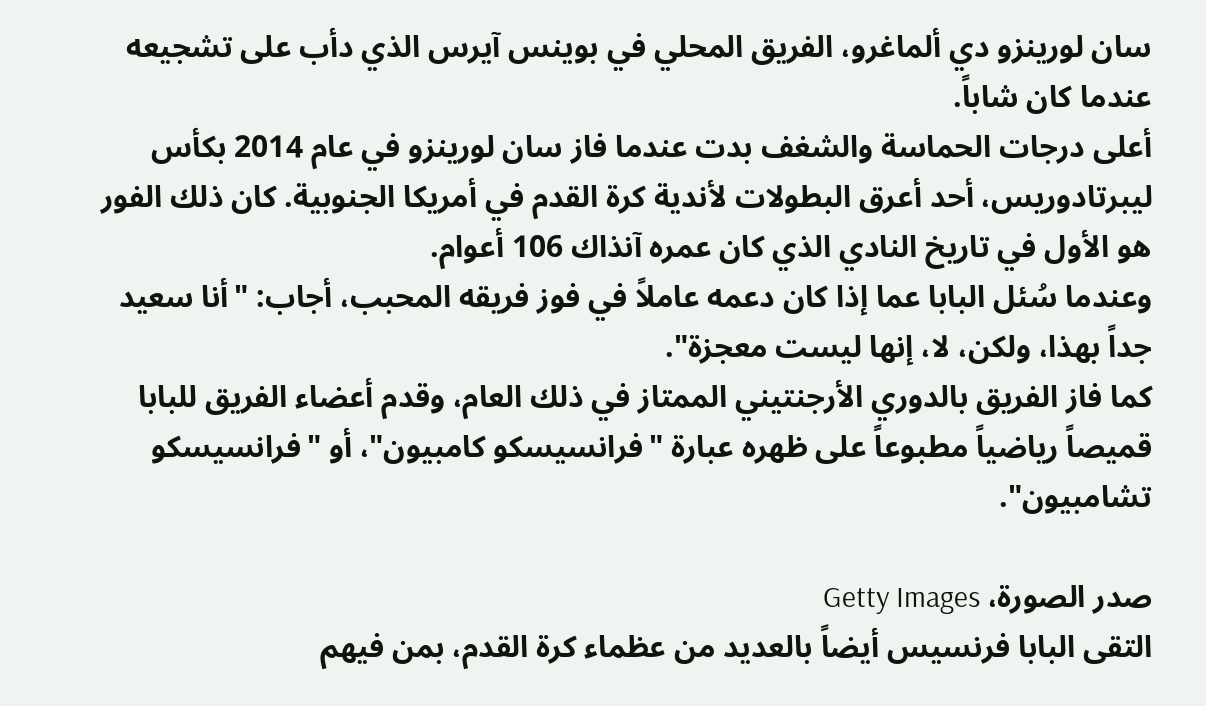سان لورينزو دي ألماغرو، الفريق المحلي في بوينس آيرس الذي دأب على تشجيعه عندما كان شاباً.
أعلى درجات الحماسة والشغف بدت عندما فاز سان لورينزو في عام 2014 بكأس ليبرتادوريس، أحد أعرق البطولات لأندية كرة القدم في أمريكا الجنوبية. كان ذلك الفور هو الأول في تاريخ النادي الذي كان عمره آنذاك 106 أعوام.
وعندما سُئل البابا عما إذا كان دعمه عاملاً في فوز فريقه المحبب، أجاب: "أنا سعيد جداً بهذا، ولكن، لا، إنها ليست معجزة".
كما فاز الفريق بالدوري الأرجنتيني الممتاز في ذلك العام، وقدم أعضاء الفريق للبابا قميصاً رياضياً مطبوعاً على ظهره عبارة "فرانسيسكو كامبيون"، أو "فرانسيسكو تشامبيون".

صدر الصورة، Getty Images
التقى البابا فرنسيس أيضاً بالعديد من عظماء كرة القدم، بمن فيهم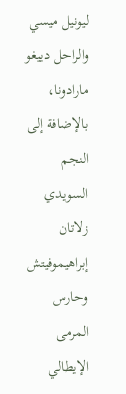ليونيل ميسي والراحل دييغو مارادونا، بالإضافة إلى النجم السويدي زلاتان إبراهيموفيتش وحارس المرمى الإيطالي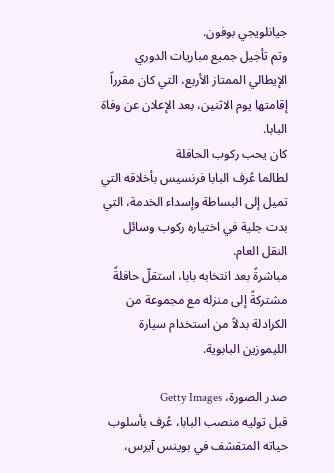جيانلويجي بوفون.
وتم تأجيل جميع مباريات الدوري الإيطالي الممتاز الأربع، التي كان مقرراً إقامتها يوم الاثنين، بعد الإعلان عن وفاة البابا.
كان يحب ركوب الحافلة
لطالما عُرف البابا فرنسيس بأخلاقه التي تميل إلى البساطة وإسداء الخدمة، التي بدت جلية في اختياره ركوب وسائل النقل العام.
مباشرةً بعد انتخابه بابا، استقلّ حافلةً مشتركةً إلى منزله مع مجموعة من الكرادلة بدلاً من استخدام سيارة الليموزين البابوية.

صدر الصورة، Getty Images
قبل توليه منصب البابا، عُرف بأسلوب حياته المتقشف في بوينس آيرس،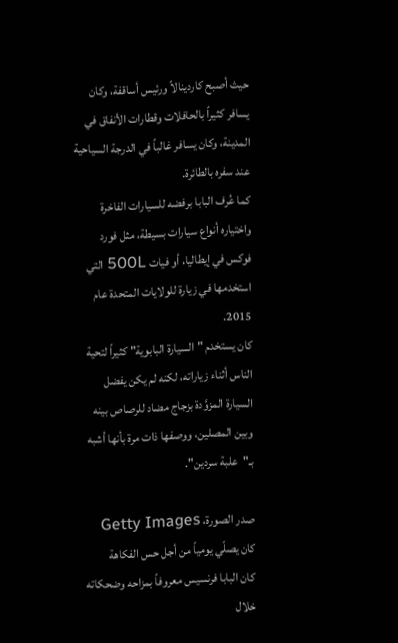حيث أصبح كاردينالاً ورئيس أساقفة، وكان يسافر كثيراً بالحافلات وقطارات الأنفاق في المدينة، وكان يسافر غالباً في الدرجة السياحية عند سفره بالطائرة.
كما عُرف البابا برفضه للسيارات الفاخرة واختياره أنواع سيارات بسيطة، مثل فورد فوكس في إيطاليا، أو فيات 500L التي استخدمها في زيارة للولايات المتحدة عام 2015.
كان يستخدم "السيارة البابوية" كثيراً لتحية الناس أثناء زياراته، لكنه لم يكن يفضل السيارة المزوَّدة بزجاج مضاد للرصاص بينه وبين المصلين، ووصفها ذات مرة بأنها أشبه بـ"علبة سردين".

صدر الصورة، Getty Images
كان يصلّي يومياً من أجل حس الفكاهة
كان البابا فرنسيس معروفاً بمزاحه وضحكاته خلال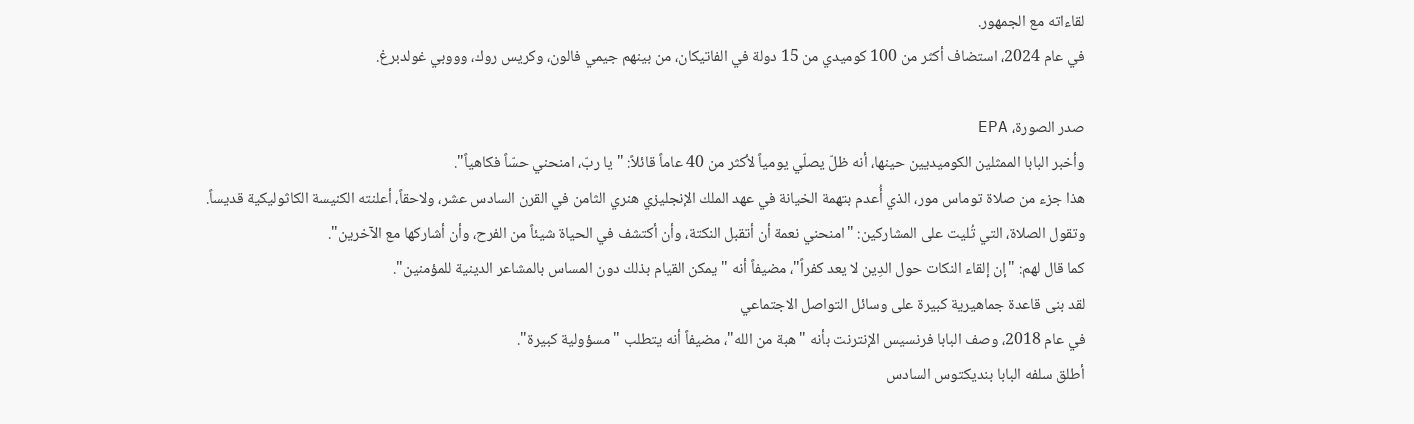لقاءاته مع الجمهور.
في عام 2024، استضاف أكثر من 100 كوميدي من 15 دولة في الفاتيكان، من بينهم جيمي فالون، وكريس روك، وووبي غولدبرغ.

صدر الصورة، EPA
وأخبر البابا الممثلين الكوميديين حينها، أنه ظلّ يصلّي يومياً لأكثر من 40 عاماً قائلاً: "يا ربّ، امنحني حسّاً فكاهياً".
هذا جزء من صلاة توماس مور، الذي أُعدم بتهمة الخيانة في عهد الملك الإنجليزي هنري الثامن في القرن السادس عشر، ولاحقاً، أعلنته الكنيسة الكاثوليكية قديساً.
وتقول الصلاة، التي تُليت على المشاركين: "امنحني نعمة أن أتقبل النكتة، وأن أكتشف في الحياة شيئاً من الفرح، وأن أشاركها مع الآخرين".
كما قال لهم: "إن إلقاء النكات حول الدِين لا يعد كفراً"، مضيفاً أنه "يمكن القيام بذلك دون المساس بالمشاعر الدينية للمؤمنين".
لقد بنى قاعدة جماهيرية كبيرة على وسائل التواصل الاجتماعي
في عام 2018، وصف البابا فرنسيس الإنترنت بأنه "هبة من الله"، مضيفاً أنه يتطلب "مسؤولية كبيرة".
أطلق سلفه البابا بنديكتوس السادس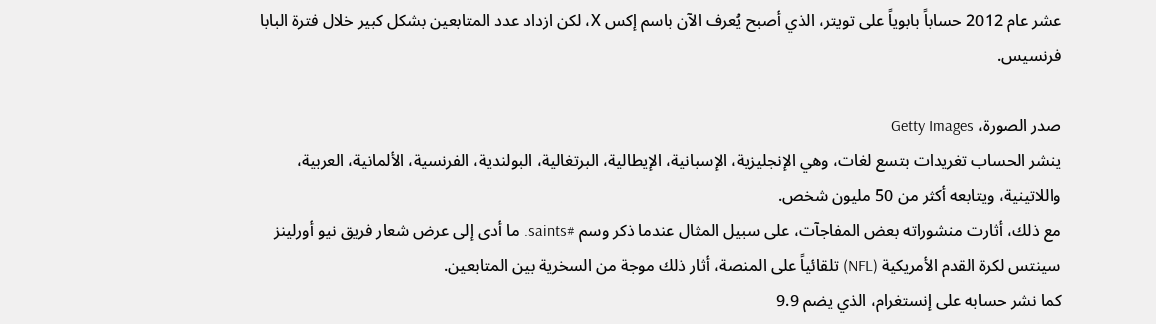عشر عام 2012 حساباً بابوياً على تويتر، الذي أصبح يُعرف الآن باسم إكس X، لكن ازداد عدد المتابعين بشكل كبير خلال فترة البابا فرنسيس.

صدر الصورة، Getty Images
ينشر الحساب تغريدات بتسع لغات، وهي الإنجليزية، الإسبانية، الإيطالية، البرتغالية، البولندية، الفرنسية، الألمانية، العربية، واللاتينية، ويتابعه أكثر من 50 مليون شخص.
مع ذلك، أثارت منشوراته بعض المفاجآت، على سبيل المثال عندما ذكر وسم #saints. ما أدى إلى عرض شعار فريق نيو أورلينز سينتس لكرة القدم الأمريكية (NFL) تلقائياً على المنصة، أثار ذلك موجة من السخرية بين المتابعين.
كما نشر حسابه على إنستغرام، الذي يضم 9.9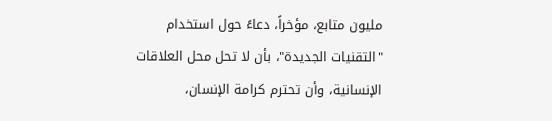مليون متابع، مؤخراً، دعاءً حول استخدام "التقنيات الجديدة"، بأن لا تحل محل العلاقات الإنسانية، وأن تحترم كرامة الإنسان،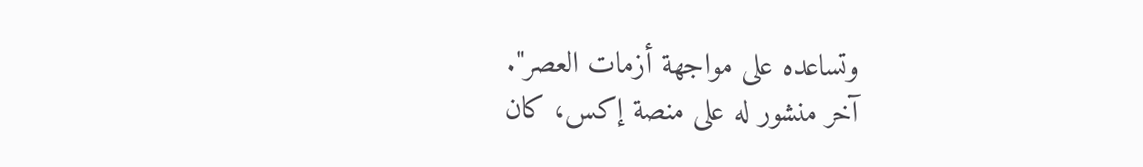وتساعده على مواجهة أزمات العصر".
آخر منشور له على منصة إكس، كان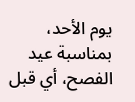يوم الأحد، بمناسبة عيد الفصح، أي قبل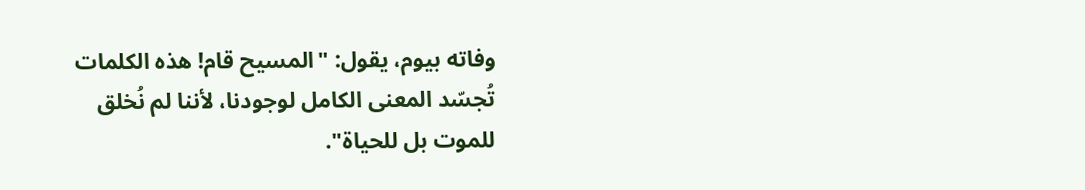وفاته بيوم، يقول: "المسيح قام! هذه الكلمات تُجسّد المعنى الكامل لوجودنا، لأننا لم نُخلق للموت بل للحياة".